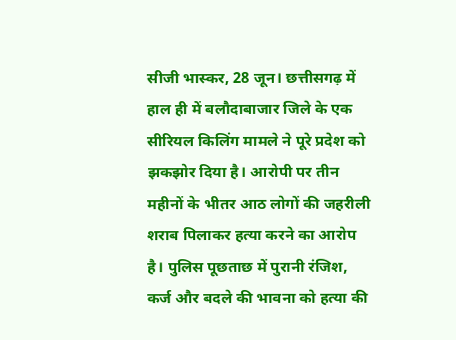सीजी भास्कर, 28 जून। छत्तीसगढ़ में हाल ही में बलौदाबाजार जिले के एक सीरियल किलिंग मामले ने पूरे प्रदेश को झकझोर दिया है। आरोपी पर तीन महीनों के भीतर आठ लोगों की जहरीली शराब पिलाकर हत्या करने का आरोप है। पुलिस पूछताछ में पुरानी रंजिश, कर्ज और बदले की भावना को हत्या की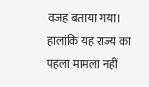वजह बताया गया। हालांकि यह राज्य का पहला मामला नहीं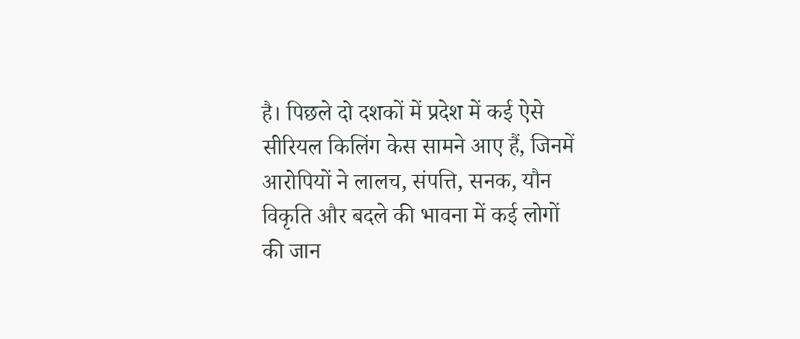है। पिछले दो दशकों में प्रदेश में कई ऐसे सीरियल किलिंग केस सामने आए हैं, जिनमें आरोपियों ने लालच, संपत्ति, सनक, यौन विकृति और बदले की भावना में कई लोगों की जान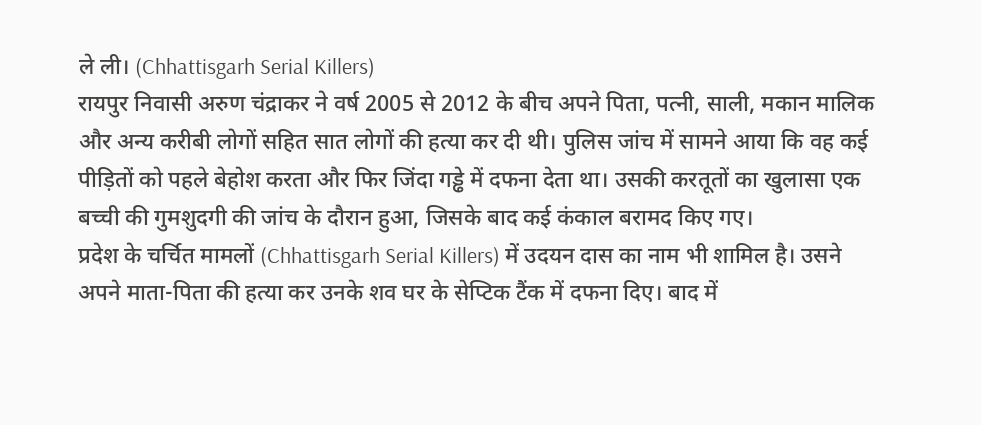ले ली। (Chhattisgarh Serial Killers)
रायपुर निवासी अरुण चंद्राकर ने वर्ष 2005 से 2012 के बीच अपने पिता, पत्नी, साली, मकान मालिक और अन्य करीबी लोगों सहित सात लोगों की हत्या कर दी थी। पुलिस जांच में सामने आया कि वह कई पीड़ितों को पहले बेहोश करता और फिर जिंदा गड्ढे में दफना देता था। उसकी करतूतों का खुलासा एक बच्ची की गुमशुदगी की जांच के दौरान हुआ, जिसके बाद कई कंकाल बरामद किए गए।
प्रदेश के चर्चित मामलों (Chhattisgarh Serial Killers) में उदयन दास का नाम भी शामिल है। उसने अपने माता-पिता की हत्या कर उनके शव घर के सेप्टिक टैंक में दफना दिए। बाद में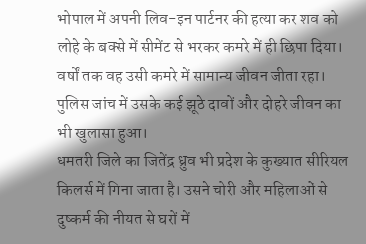भोपाल में अपनी लिव-इन पार्टनर की हत्या कर शव को लोहे के बक्से में सीमेंट से भरकर कमरे में ही छिपा दिया। वर्षों तक वह उसी कमरे में सामान्य जीवन जीता रहा। पुलिस जांच में उसके कई झूठे दावों और दोहरे जीवन का भी खुलासा हुआ।
धमतरी जिले का जितेंद्र ध्रुव भी प्रदेश के कुख्यात सीरियल किलर्स में गिना जाता है। उसने चोरी और महिलाओं से दुष्कर्म की नीयत से घरों में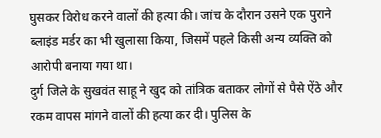घुसकर विरोध करने वालों की हत्या की। जांच के दौरान उसने एक पुराने ब्लाइंड मर्डर का भी खुलासा किया, जिसमें पहले किसी अन्य व्यक्ति को आरोपी बनाया गया था।
दुर्ग जिले के सुखवंत साहू ने खुद को तांत्रिक बताकर लोगों से पैसे ऐंठे और रकम वापस मांगने वालों की हत्या कर दी। पुलिस के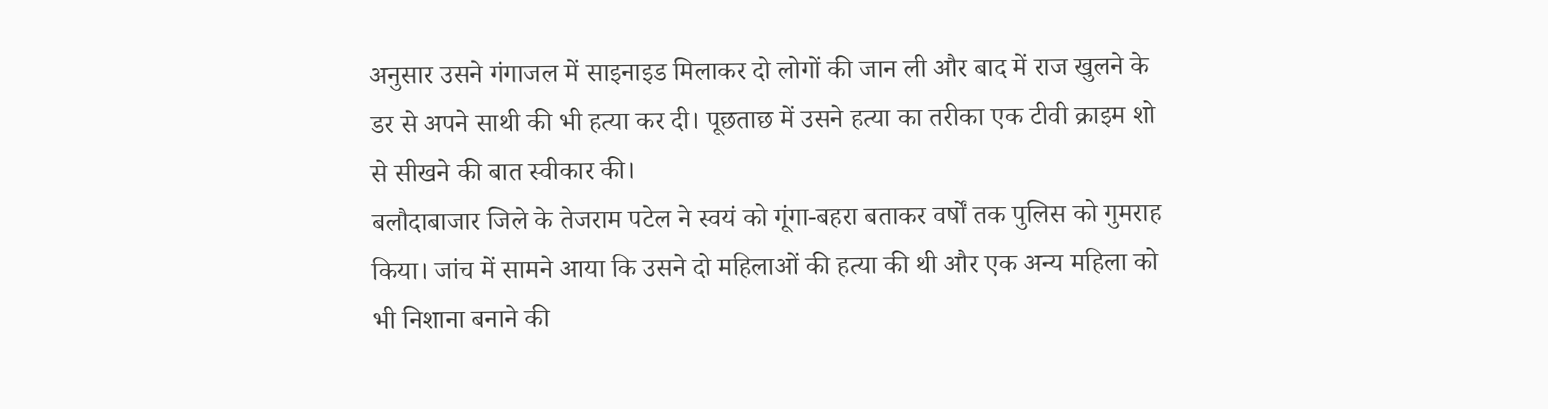अनुसार उसने गंगाजल में साइनाइड मिलाकर दो लोगों की जान ली और बाद में राज खुलने के डर से अपने साथी की भी हत्या कर दी। पूछताछ में उसने हत्या का तरीका एक टीवी क्राइम शो से सीखने की बात स्वीकार की।
बलौदाबाजार जिले के तेजराम पटेल ने स्वयं को गूंगा-बहरा बताकर वर्षों तक पुलिस को गुमराह किया। जांच में सामने आया कि उसने दो महिलाओं की हत्या की थी और एक अन्य महिला को भी निशाना बनाने की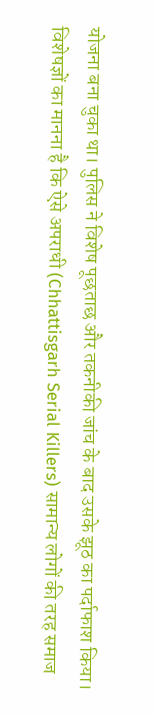योजना बना चुका था। पुलिस ने विशेष पूछताछ और तकनीकी जांच के बाद उसके झूठ का पर्दाफाश किया।
विशेषज्ञों का मानना है कि ऐसे अपराधी (Chhattisgarh Serial Killers) सामान्य लोगों की तरह समाज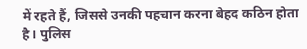में रहते हैं, जिससे उनकी पहचान करना बेहद कठिन होता है। पुलिस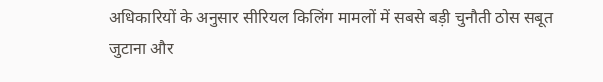अधिकारियों के अनुसार सीरियल किलिंग मामलों में सबसे बड़ी चुनौती ठोस सबूत जुटाना और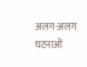अलग-अलग घटनाओं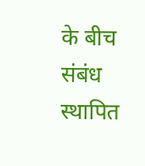के बीच संबंध स्थापित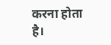करना होता है।